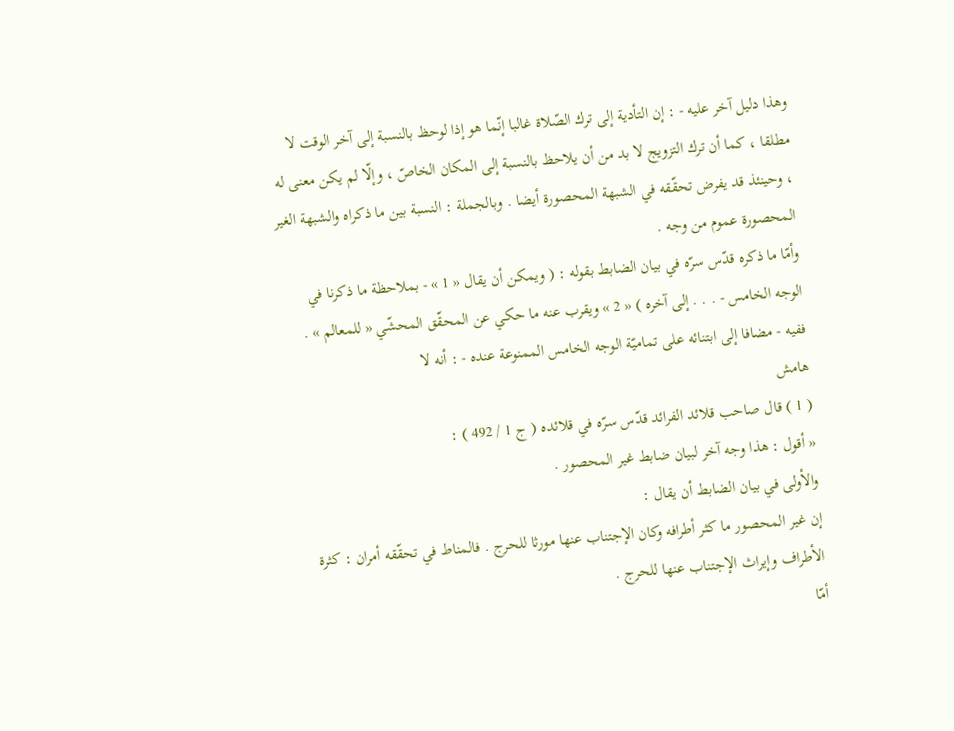وهذا دليل آخر عليه - : إن التأدية إلى ترك الصّلاة غالبا إنّما هو إذا لوحظ بالنسبة إلى آخر الوقت لا مطلقا ، كما أن ترك التزويج لا بد من أن يلاحظ بالنسبة إلى المكان الخاصّ ، وإلّا لم يكن معنى له ، وحينئذ قد يفرض تحقّقه في الشبهة المحصورة أيضا . وبالجملة : النسبة بين ما ذكراه والشبهة الغير المحصورة عموم من وجه .
وأمّا ما ذكره قدّس سرّه في بيان الضابط بقوله : ( ويمكن أن يقال « 1 » - بملاحظة ما ذكرنا في الوجه الخامس - . . . إلى آخره ) « 2 » ويقرب عنه ما حكي عن المحقّق المحشّي « للمعالم » .
ففيه - مضافا إلى ابتنائه على تماميّة الوجه الخامس الممنوعة عنده - : أنه لا
هامش
( 1 ) قال صاحب قلائد الفرائد قدّس سرّه في قلائده ( ج 1 / 492 ) :
« أقول : هذا وجه آخر لبيان ضابط غير المحصور .
والأولى في بيان الضابط أن يقال :
إن غير المحصور ما كثر أطرافه وكان الإجتناب عنها مورثا للحرج . فالمناط في تحقّقه أمران : كثرة الأطراف وإيراث الإجتناب عنها للحرج .
أمّا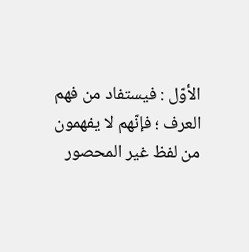الأوّل : فيستفاد من فهم العرف ؛ فإنّهم لا يفهمون من لفظ غير المحصور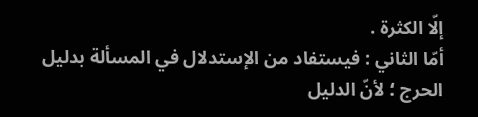إلّا الكثرة .
أمّا الثاني : فيستفاد من الإستدلال في المسألة بدليل الحرج ؛ لأنّ الدليل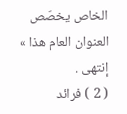الخاص يخصّص العنوان العام هذا » إنتهى .
( 2 ) فرائد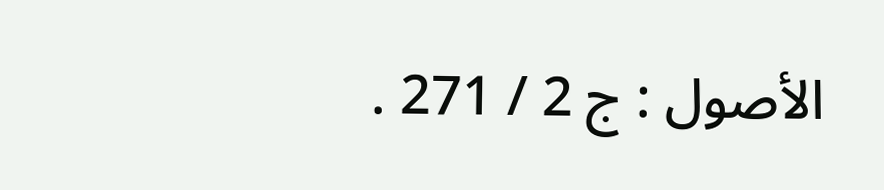الأصول : ج 2 / 271 .